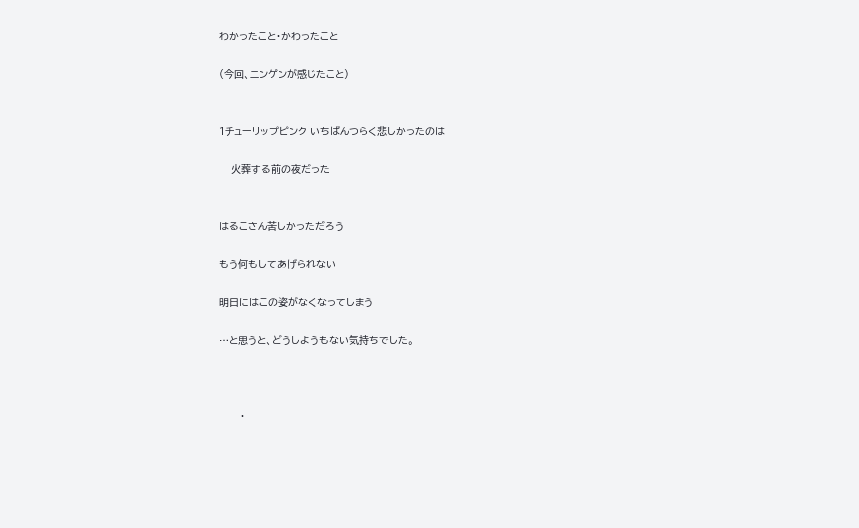わかったこと・かわったこと

(今回、ニンゲンが感じたこと)


1チューリップピンク いちばんつらく悲しかったのは

    火葬する前の夜だった


はるこさん苦しかっただろう

もう何もしてあげられない

明日にはこの姿がなくなってしまう

…と思うと、どうしようもない気持ちでした。



       ・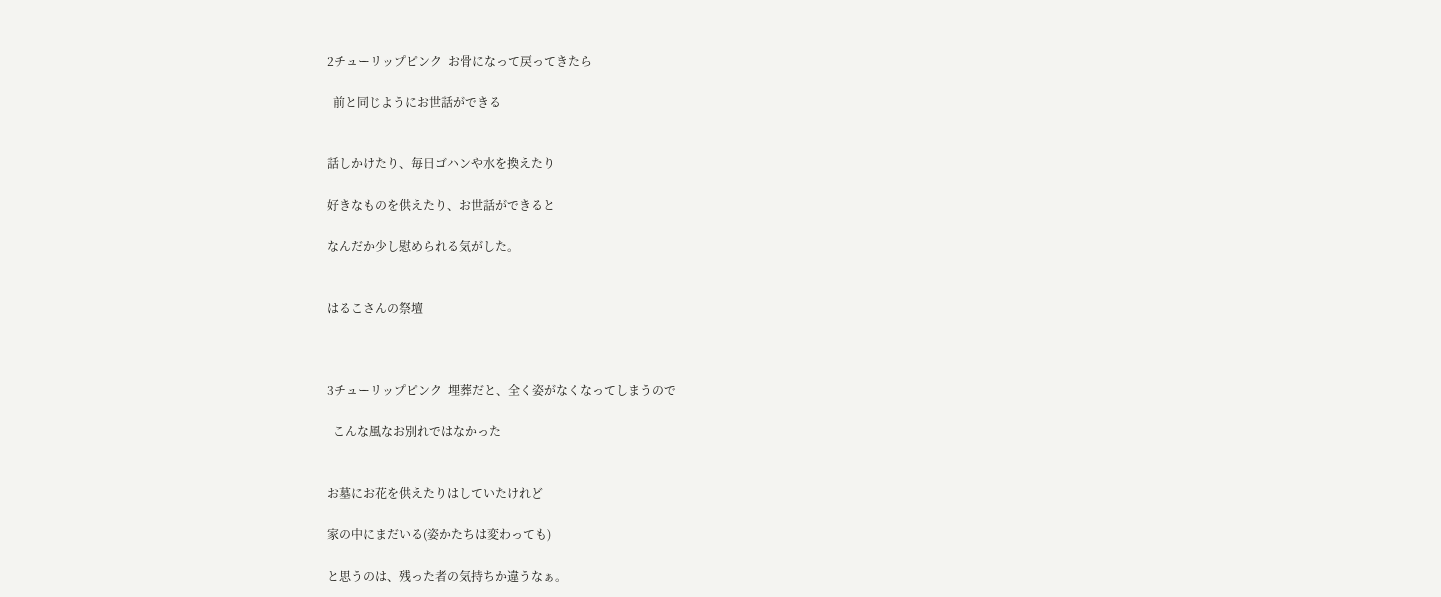2チューリップピンク  お骨になって戻ってきたら

  前と同じようにお世話ができる


話しかけたり、毎日ゴハンや水を換えたり

好きなものを供えたり、お世話ができると

なんだか少し慰められる気がした。


はるこさんの祭壇



3チューリップピンク  埋葬だと、全く姿がなくなってしまうので

  こんな風なお別れではなかった


お墓にお花を供えたりはしていたけれど

家の中にまだいる(姿かたちは変わっても)

と思うのは、残った者の気持ちか違うなぁ。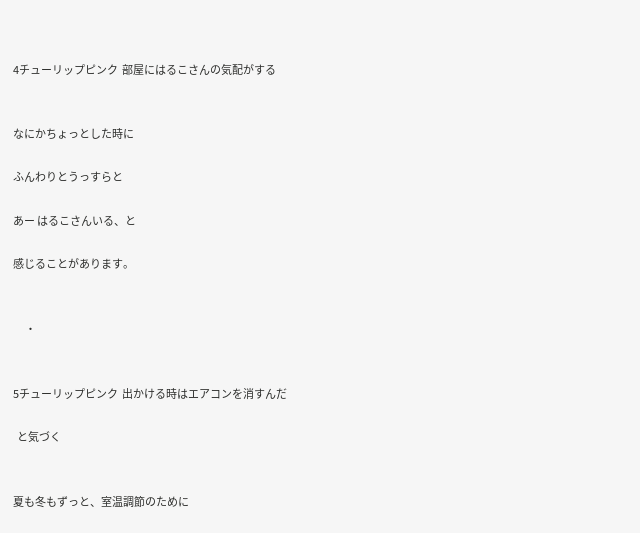4チューリップピンク  部屋にはるこさんの気配がする


なにかちょっとした時に

ふんわりとうっすらと

あー はるこさんいる、と

感じることがあります。


      ・


5チューリップピンク  出かける時はエアコンを消すんだ

  と気づく


夏も冬もずっと、室温調節のために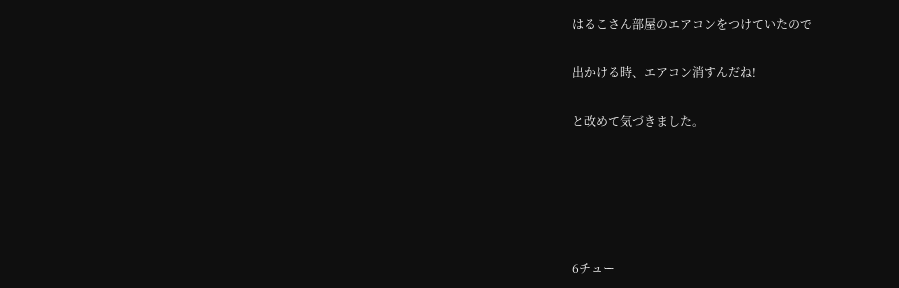はるこさん部屋のエアコンをつけていたので

出かける時、エアコン消すんだね!

と改めて気づきました。





6チュー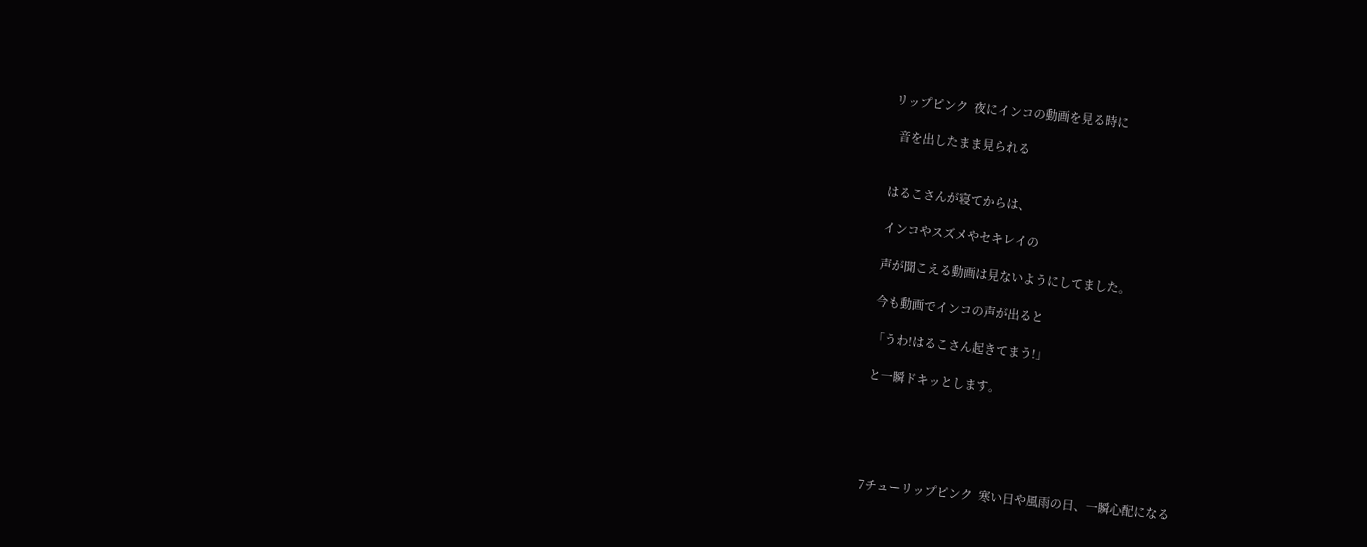リップピンク  夜にインコの動画を見る時に

  音を出したまま見られる


はるこさんが寝てからは、

インコやスズメやセキレイの

声が聞こえる動画は見ないようにしてました。

今も動画でインコの声が出ると

「うわ!はるこさん起きてまう!」

と一瞬ドキッとします。





7チューリップピンク  寒い日や風雨の日、一瞬心配になる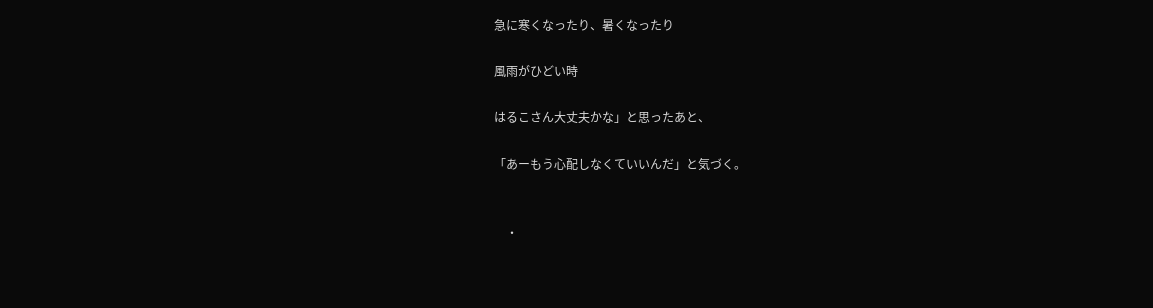急に寒くなったり、暑くなったり

風雨がひどい時

はるこさん大丈夫かな」と思ったあと、

「あーもう心配しなくていいんだ」と気づく。


    ・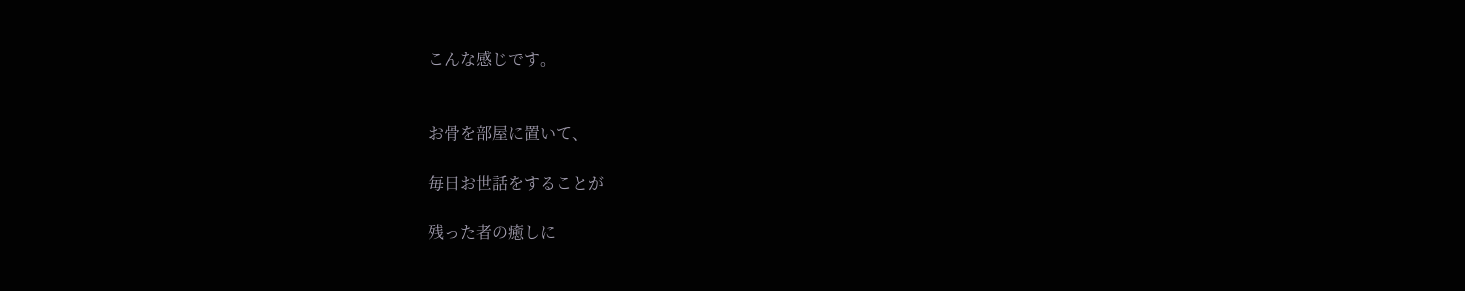こんな感じです。


お骨を部屋に置いて、

毎日お世話をすることが

残った者の癒しに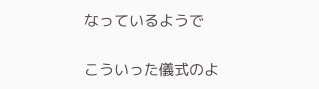なっているようで

こういった儀式のよ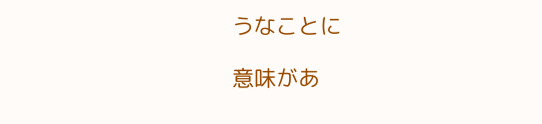うなことに

意味があ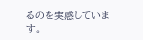るのを実感しています。